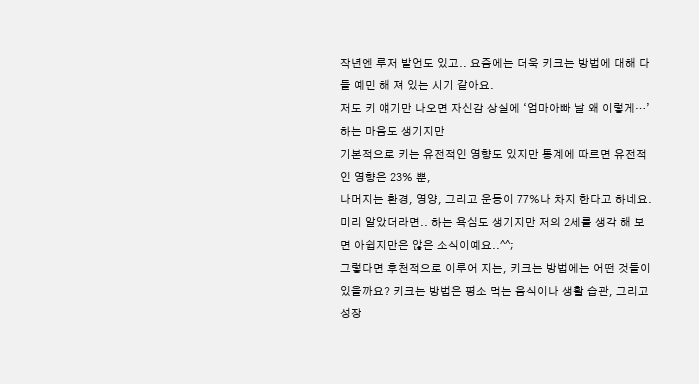작년엔 루저 발언도 있고.. 요즘에는 더욱 키크는 방법에 대해 다들 예민 해 져 있는 시기 같아요.
저도 키 얘기만 나오면 자신감 상실에 ‘엄마아빠 날 왜 이렇게…’ 하는 마음도 생기지만
기본적으로 키는 유전적인 영향도 있지만 통계에 따르면 유전적인 영향은 23% 뿐,
나머지는 환경, 영양, 그리고 운동이 77%나 차지 한다고 하네요.
미리 알았더라면.. 하는 욕심도 생기지만 저의 2세를 생각 해 보면 아쉽지만은 않은 소식이예요..^^;
그렇다면 후천적으로 이루어 지는, 키크는 방법에는 어떤 것들이 있을까요? 키크는 방법은 평소 먹는 음식이나 생활 습관, 그리고 성장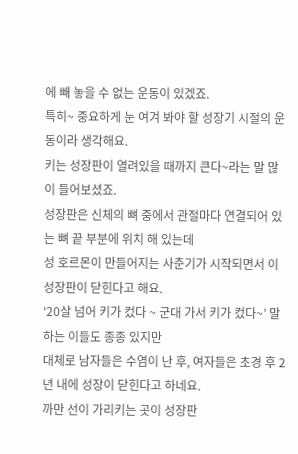에 빼 놓을 수 없는 운동이 있겠죠.
특히~ 중요하게 눈 여겨 봐야 할 성장기 시절의 운동이라 생각해요.
키는 성장판이 열려있을 때까지 큰다~라는 말 많이 들어보셨죠.
성장판은 신체의 뼈 중에서 관절마다 연결되어 있는 뼈 끝 부분에 위치 해 있는데
성 호르몬이 만들어지는 사춘기가 시작되면서 이 성장판이 닫힌다고 해요.
‘20살 넘어 키가 컸다 ~ 군대 가서 키가 컸다~’ 말하는 이들도 종종 있지만
대체로 남자들은 수염이 난 후, 여자들은 초경 후 2년 내에 성장이 닫힌다고 하네요.
까만 선이 가리키는 곳이 성장판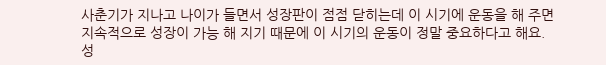사춘기가 지나고 나이가 들면서 성장판이 점점 닫히는데 이 시기에 운동을 해 주면
지속적으로 성장이 가능 해 지기 때문에 이 시기의 운동이 정말 중요하다고 해요.
성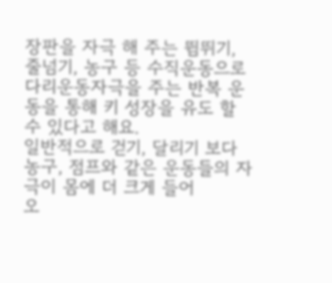장판을 자극 해 주는 뜀뛰기, 줄넘기, 농구 등 수직운동으로
다리운동자극을 주는 반복 운동을 통해 키 성장을 유도 할 수 있다고 해요.
일반적으로 걷기, 달리기 보다 농구, 점프와 같은 운동들의 자극이 몸에 더 크게 들어
오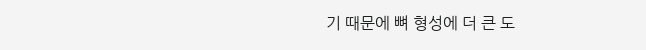기 때문에 뼈 형성에 더 큰 도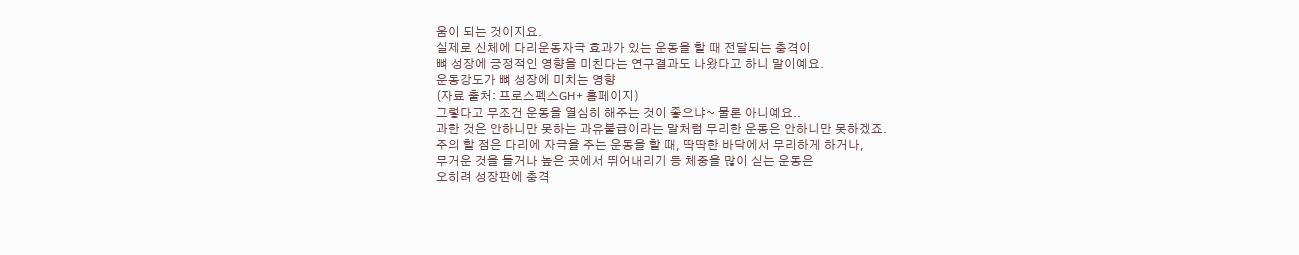움이 되는 것이지요.
실제로 신체에 다리운동자극 효과가 있는 운동을 할 때 전달되는 충격이
뼈 성장에 긍정적인 영향을 미친다는 연구결과도 나왔다고 하니 말이예요.
운동강도가 뼈 성장에 미치는 영향
(자료 출처: 프로스펙스GH+ 홈페이지)
그렇다고 무조건 운동을 열심히 해주는 것이 좋으냐~ 물론 아니예요..
과한 것은 안하니만 못하는 과유불급이라는 말처럼 무리한 운동은 안하니만 못하겠죠.
주의 할 점은 다리에 자극을 주는 운동을 할 때, 딱딱한 바닥에서 무리하게 하거나,
무거운 것을 들거나 높은 곳에서 뛰어내리기 등 체중을 많이 싣는 운동은
오히려 성장판에 충격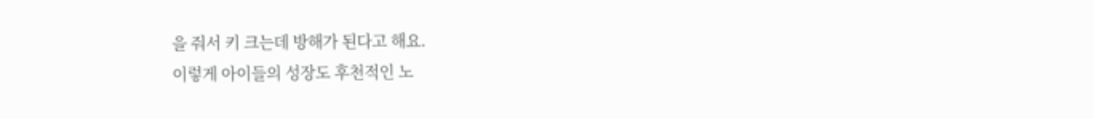을 줘서 키 크는데 방해가 된다고 해요.
이렇게 아이들의 성장도 후천적인 노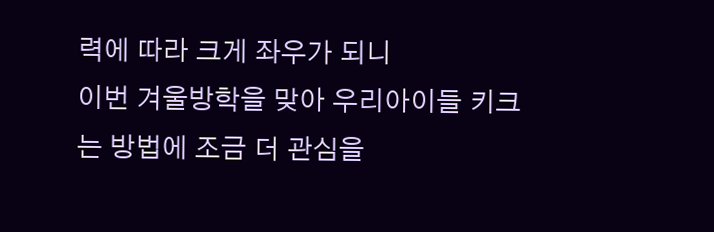력에 따라 크게 좌우가 되니
이번 겨울방학을 맞아 우리아이들 키크는 방법에 조금 더 관심을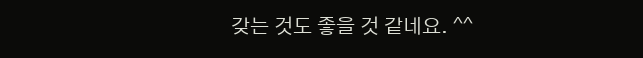갖는 것도 좋을 것 같네요. ^^